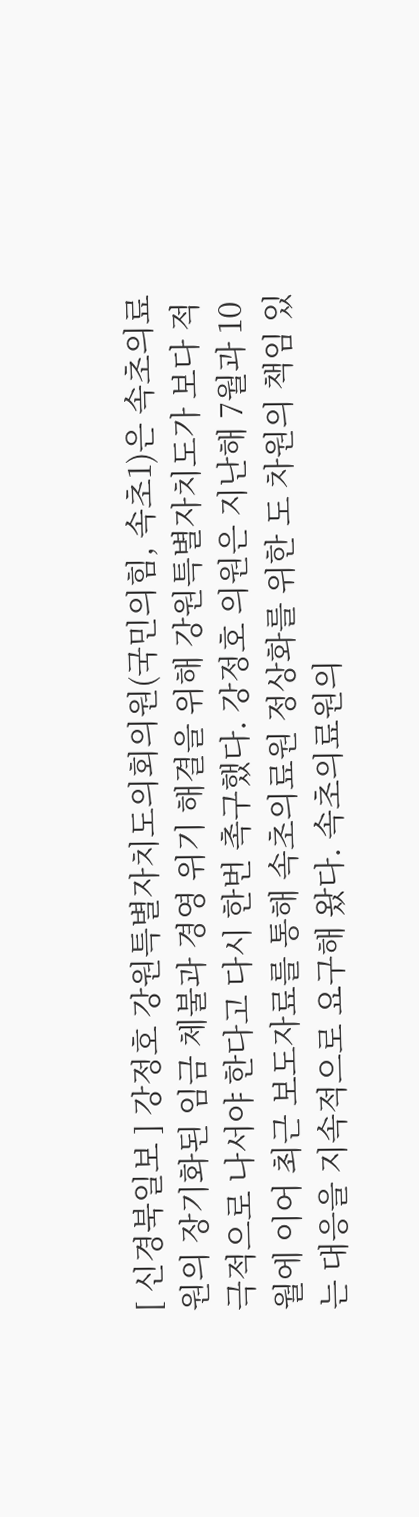[ 신경북일보 ] 강정호 강원특별자치도의회의원(국민의힘, 속초1)은 속초의료원의 장기화된 임금 체불과 경영 위기 해결을 위해 강원특별자치도가 보다 적극적으로 나서야 한다고 다시 한번 촉구했다. 강정호 의원은 지난해 7월과 10월에 이어 최근 보도자료를 통해 속초의료원 정상화를 위한 도 차원의 책임 있는 대응을 지속적으로 요구해 왔다. 속초의료원의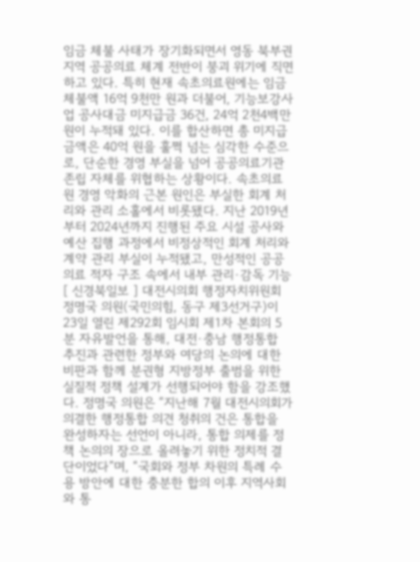임금 체불 사태가 장기화되면서 영동 북부권 지역 공공의료 체계 전반이 붕괴 위기에 직면하고 있다. 특히 현재 속초의료원에는 임금 체불액 16억 9천만 원과 더불어, 기능보강사업 공사대금 미지급금 36건, 24억 2천4백만 원이 누적돼 있다. 이를 합산하면 총 미지급 금액은 40억 원을 훌쩍 넘는 심각한 수준으로, 단순한 경영 부실을 넘어 공공의료기관 존립 자체를 위협하는 상황이다. 속초의료원 경영 악화의 근본 원인은 부실한 회계 처리와 관리 소홀에서 비롯됐다. 지난 2019년부터 2024년까지 진행된 주요 시설 공사와 예산 집행 과정에서 비정상적인 회계 처리와 계약 관리 부실이 누적됐고, 만성적인 공공의료 적자 구조 속에서 내부 관리·감독 기능
[ 신경북일보 ] 대전시의회 행정자치위원회 정명국 의원(국민의힘, 동구 제3선거구)이 23일 열린 제292회 임시회 제1차 본회의 5분 자유발언을 통해, 대전·충남 행정통합 추진과 관련한 정부와 여당의 논의에 대한 비판과 함께 분권형 지방정부 출범을 위한 실질적 정책 설계가 선행되어야 함을 강조했다. 정명국 의원은 “지난해 7월 대전시의회가 의결한 행정통합 의견 청취의 건은 통합을 완성하자는 선언이 아니라, 통합 의제를 정책 논의의 장으로 올려놓기 위한 정치적 결단이었다”며, “국회와 정부 차원의 특례 수용 방안에 대한 충분한 합의 이후 지역사회와 통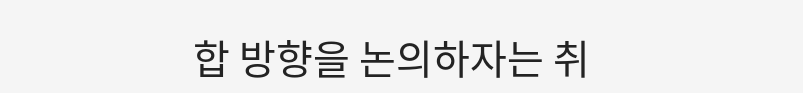합 방향을 논의하자는 취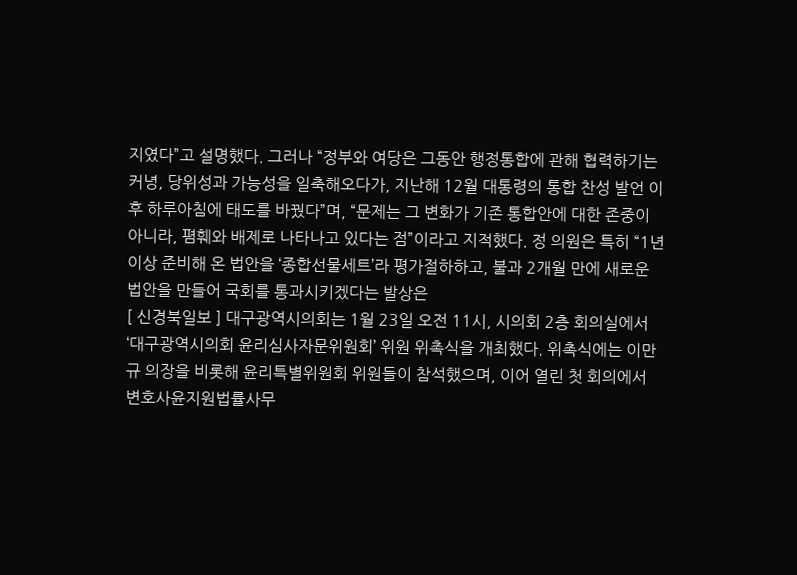지였다”고 설명했다. 그러나 “정부와 여당은 그동안 행정통합에 관해 협력하기는 커녕, 당위성과 가능성을 일축해오다가, 지난해 12월 대통령의 통합 찬성 발언 이후 하루아침에 태도를 바꿨다”며, “문제는 그 변화가 기존 통합안에 대한 존중이 아니라, 폄훼와 배제로 나타나고 있다는 점”이라고 지적했다. 정 의원은 특히 “1년 이상 준비해 온 법안을 ‘종합선물세트’라 평가절하하고, 불과 2개월 만에 새로운 법안을 만들어 국회를 통과시키겠다는 발상은
[ 신경북일보 ] 대구광역시의회는 1월 23일 오전 11시, 시의회 2층 회의실에서 ‘대구광역시의회 윤리심사자문위원회’ 위원 위촉식을 개최했다. 위촉식에는 이만규 의장을 비롯해 윤리특별위원회 위원들이 참석했으며, 이어 열린 첫 회의에서 변호사윤지원법률사무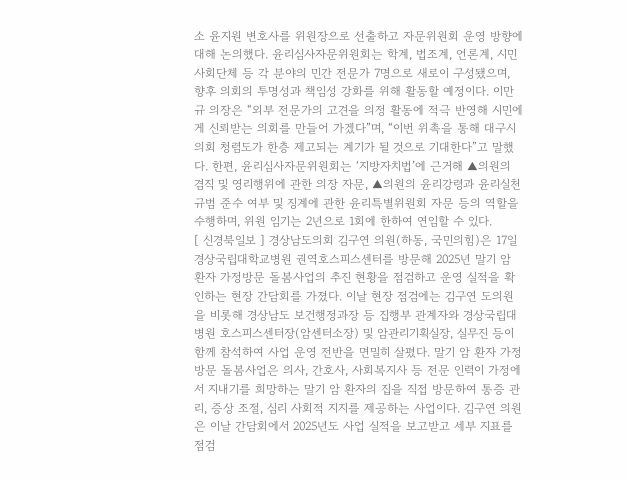소 윤지원 변호사를 위원장으로 선출하고 자문위원회 운영 방향에 대해 논의했다. 윤리심사자문위원회는 학계, 법조계, 언론계, 시민사회단체 등 각 분야의 민간 전문가 7명으로 새로이 구성됐으며, 향후 의회의 투명성과 책임성 강화를 위해 활동할 예정이다. 이만규 의장은 “외부 전문가의 고견을 의정 활동에 적극 반영해 시민에게 신뢰받는 의회를 만들어 가겠다”며, “이번 위촉을 통해 대구시의회 청렴도가 한층 제고되는 계기가 될 것으로 기대한다”고 말했다. 한편, 윤리심사자문위원회는 ‘지방자치법’에 근거해 ▲의원의 겸직 및 영리행위에 관한 의장 자문, ▲의원의 윤리강령과 윤리실천규범 준수 여부 및 징계에 관한 윤리특별위원회 자문 등의 역할을 수행하며, 위원 임기는 2년으로 1회에 한하여 연임할 수 있다.
[ 신경북일보 ] 경상남도의회 김구연 의원(하동, 국민의힘)은 17일 경상국립대학교병원 권역호스피스센터를 방문해 2025년 말기 암 환자 가정방문 돌봄사업의 추진 현황을 점검하고 운영 실적을 확인하는 현장 간담회를 가졌다. 이날 현장 점검에는 김구연 도의원을 비롯해 경상남도 보건행정과장 등 집행부 관계자와 경상국립대병원 호스피스센터장(암센터소장) 및 암관리기획실장, 실무진 등이 함께 참석하여 사업 운영 전반을 면밀히 살폈다. 말기 암 환자 가정방문 돌봄사업은 의사, 간호사, 사회복지사 등 전문 인력이 가정에서 지내기를 희망하는 말기 암 환자의 집을 직접 방문하여 통증 관리, 증상 조절, 심리 사회적 지지를 제공하는 사업이다. 김구연 의원은 이날 간담회에서 2025년도 사업 실적을 보고받고 세부 지표를 점검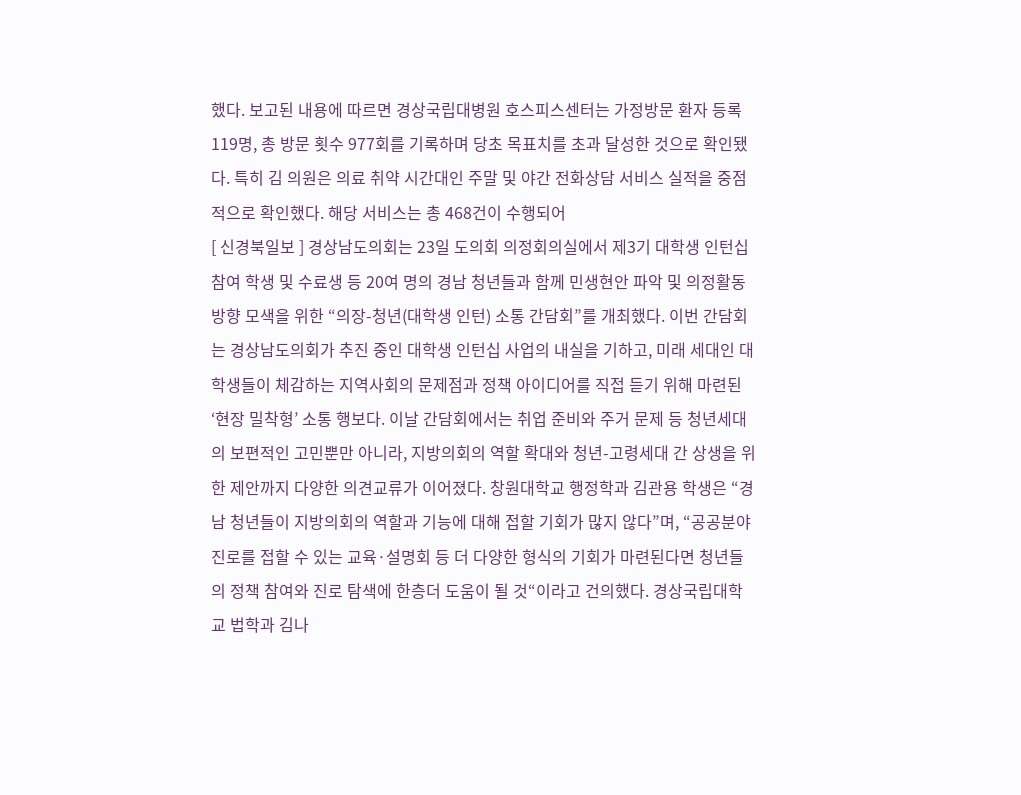했다. 보고된 내용에 따르면 경상국립대병원 호스피스센터는 가정방문 환자 등록 119명, 총 방문 횟수 977회를 기록하며 당초 목표치를 초과 달성한 것으로 확인됐다. 특히 김 의원은 의료 취약 시간대인 주말 및 야간 전화상담 서비스 실적을 중점적으로 확인했다. 해당 서비스는 총 468건이 수행되어
[ 신경북일보 ] 경상남도의회는 23일 도의회 의정회의실에서 제3기 대학생 인턴십 참여 학생 및 수료생 등 20여 명의 경남 청년들과 함께 민생현안 파악 및 의정활동 방향 모색을 위한 “의장-청년(대학생 인턴) 소통 간담회”를 개최했다. 이번 간담회는 경상남도의회가 추진 중인 대학생 인턴십 사업의 내실을 기하고, 미래 세대인 대학생들이 체감하는 지역사회의 문제점과 정책 아이디어를 직접 듣기 위해 마련된 ‘현장 밀착형’ 소통 행보다. 이날 간담회에서는 취업 준비와 주거 문제 등 청년세대의 보편적인 고민뿐만 아니라, 지방의회의 역할 확대와 청년-고령세대 간 상생을 위한 제안까지 다양한 의견교류가 이어졌다. 창원대학교 행정학과 김관용 학생은 “경남 청년들이 지방의회의 역할과 기능에 대해 접할 기회가 많지 않다”며, “공공분야 진로를 접할 수 있는 교육·설명회 등 더 다양한 형식의 기회가 마련된다면 청년들의 정책 참여와 진로 탐색에 한층더 도움이 될 것“이라고 건의했다. 경상국립대학교 법학과 김나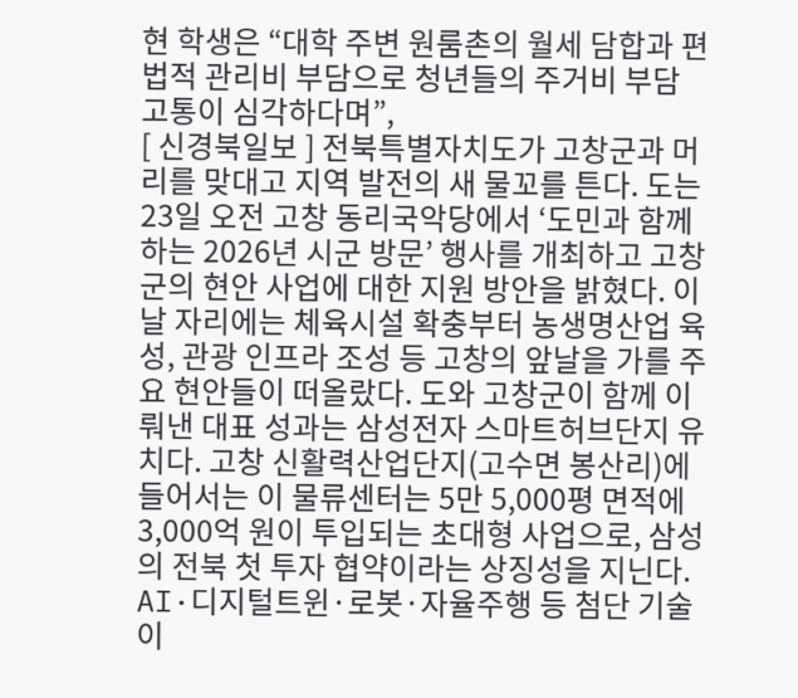현 학생은 “대학 주변 원룸촌의 월세 담합과 편법적 관리비 부담으로 청년들의 주거비 부담 고통이 심각하다며”,
[ 신경북일보 ] 전북특별자치도가 고창군과 머리를 맞대고 지역 발전의 새 물꼬를 튼다. 도는 23일 오전 고창 동리국악당에서 ‘도민과 함께하는 2026년 시군 방문’ 행사를 개최하고 고창군의 현안 사업에 대한 지원 방안을 밝혔다. 이날 자리에는 체육시설 확충부터 농생명산업 육성, 관광 인프라 조성 등 고창의 앞날을 가를 주요 현안들이 떠올랐다. 도와 고창군이 함께 이뤄낸 대표 성과는 삼성전자 스마트허브단지 유치다. 고창 신활력산업단지(고수면 봉산리)에 들어서는 이 물류센터는 5만 5,000평 면적에 3,000억 원이 투입되는 초대형 사업으로, 삼성의 전북 첫 투자 협약이라는 상징성을 지닌다. AI·디지털트윈·로봇·자율주행 등 첨단 기술이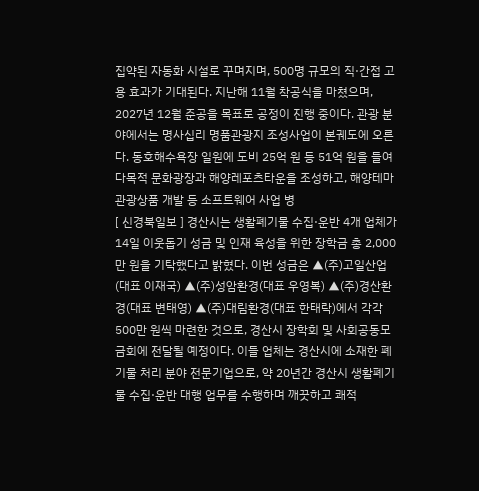집약된 자동화 시설로 꾸며지며, 500명 규모의 직·간접 고용 효과가 기대된다. 지난해 11월 착공식을 마쳤으며, 2027년 12월 준공을 목표로 공정이 진행 중이다. 관광 분야에서는 명사십리 명품관광지 조성사업이 본궤도에 오른다. 동호해수욕장 일원에 도비 25억 원 등 51억 원을 들여 다목적 문화광장과 해양레포츠타운을 조성하고, 해양테마 관광상품 개발 등 소프트웨어 사업 병
[ 신경북일보 ] 경산시는 생활폐기물 수집·운반 4개 업체가 14일 이웃돕기 성금 및 인재 육성을 위한 장학금 총 2,000만 원을 기탁했다고 밝혔다. 이번 성금은 ▲(주)고일산업(대표 이재국) ▲(주)성암환경(대표 우영복) ▲(주)경산환경(대표 변태영) ▲(주)대림환경(대표 한태락)에서 각각 500만 원씩 마련한 것으로, 경산시 장학회 및 사회공동모금회에 전달될 예정이다. 이들 업체는 경산시에 소재한 폐기물 처리 분야 전문기업으로, 약 20년간 경산시 생활폐기물 수집·운반 대행 업무를 수행하며 깨끗하고 쾌적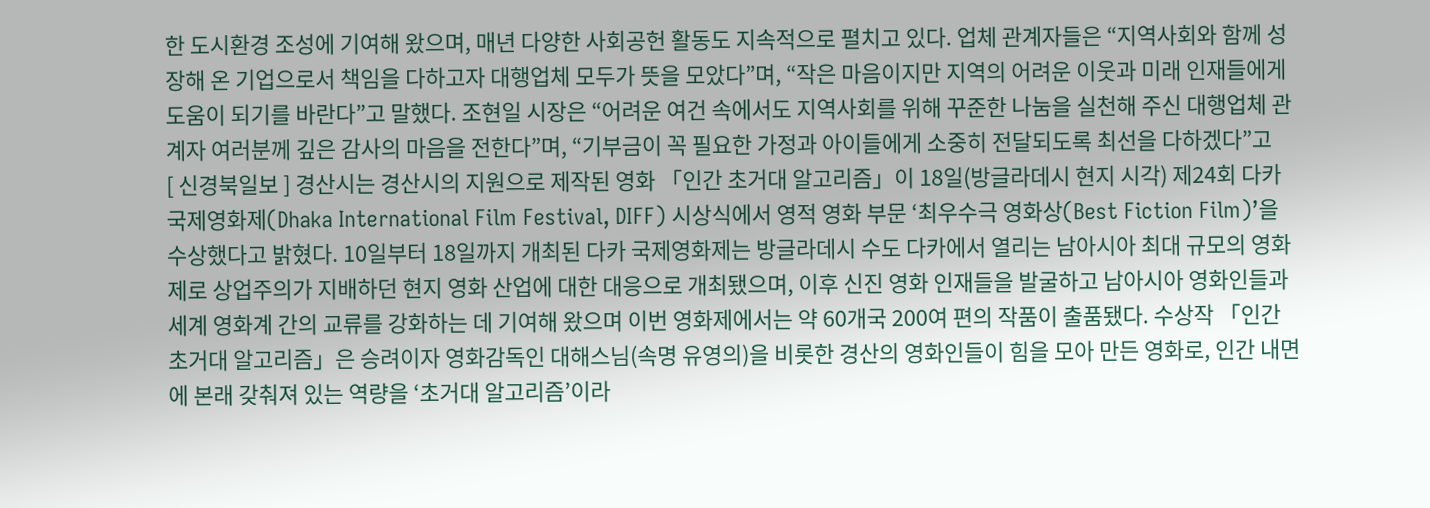한 도시환경 조성에 기여해 왔으며, 매년 다양한 사회공헌 활동도 지속적으로 펼치고 있다. 업체 관계자들은 “지역사회와 함께 성장해 온 기업으로서 책임을 다하고자 대행업체 모두가 뜻을 모았다”며, “작은 마음이지만 지역의 어려운 이웃과 미래 인재들에게 도움이 되기를 바란다”고 말했다. 조현일 시장은 “어려운 여건 속에서도 지역사회를 위해 꾸준한 나눔을 실천해 주신 대행업체 관계자 여러분께 깊은 감사의 마음을 전한다”며, “기부금이 꼭 필요한 가정과 아이들에게 소중히 전달되도록 최선을 다하겠다”고
[ 신경북일보 ] 경산시는 경산시의 지원으로 제작된 영화 「인간 초거대 알고리즘」이 18일(방글라데시 현지 시각) 제24회 다카 국제영화제(Dhaka International Film Festival, DIFF) 시상식에서 영적 영화 부문 ‘최우수극 영화상(Best Fiction Film)’을 수상했다고 밝혔다. 10일부터 18일까지 개최된 다카 국제영화제는 방글라데시 수도 다카에서 열리는 남아시아 최대 규모의 영화제로 상업주의가 지배하던 현지 영화 산업에 대한 대응으로 개최됐으며, 이후 신진 영화 인재들을 발굴하고 남아시아 영화인들과 세계 영화계 간의 교류를 강화하는 데 기여해 왔으며 이번 영화제에서는 약 60개국 200여 편의 작품이 출품됐다. 수상작 「인간 초거대 알고리즘」은 승려이자 영화감독인 대해스님(속명 유영의)을 비롯한 경산의 영화인들이 힘을 모아 만든 영화로, 인간 내면에 본래 갖춰져 있는 역량을 ‘초거대 알고리즘’이라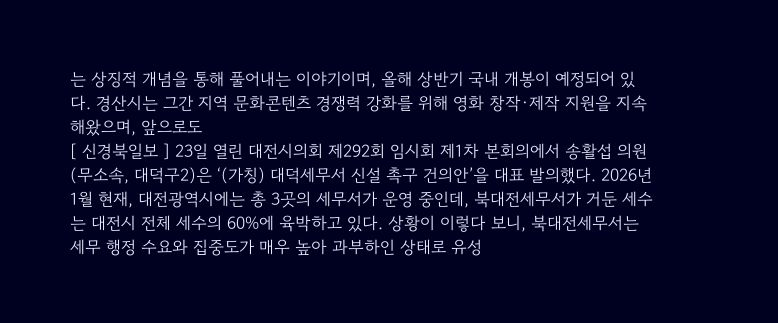는 상징적 개념을 통해 풀어내는 이야기이며, 올해 상반기 국내 개봉이 예정되어 있다. 경산시는 그간 지역 문화콘텐츠 경쟁력 강화를 위해 영화 창작·제작 지원을 지속해왔으며, 앞으로도
[ 신경북일보 ] 23일 열린 대전시의회 제292회 임시회 제1차 본회의에서 송활섭 의원(무소속, 대덕구2)은 ‘(가칭) 대덕세무서 신설 촉구 건의안’을 대표 발의했다. 2026년 1월 현재, 대전광역시에는 총 3곳의 세무서가 운영 중인데, 북대전세무서가 거둔 세수는 대전시 전체 세수의 60%에 육박하고 있다. 상황이 이렇다 보니, 북대전세무서는 세무 행정 수요와 집중도가 매우 높아 과부하인 상태로 유성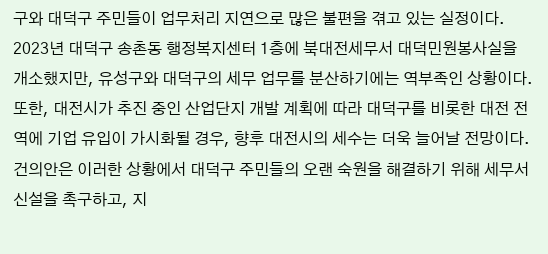구와 대덕구 주민들이 업무처리 지연으로 많은 불편을 겪고 있는 실정이다. 2023년 대덕구 송촌동 행정복지센터 1층에 북대전세무서 대덕민원봉사실을 개소했지만, 유성구와 대덕구의 세무 업무를 분산하기에는 역부족인 상황이다. 또한, 대전시가 추진 중인 산업단지 개발 계획에 따라 대덕구를 비롯한 대전 전역에 기업 유입이 가시화될 경우, 향후 대전시의 세수는 더욱 늘어날 전망이다. 건의안은 이러한 상황에서 대덕구 주민들의 오랜 숙원을 해결하기 위해 세무서 신설을 촉구하고, 지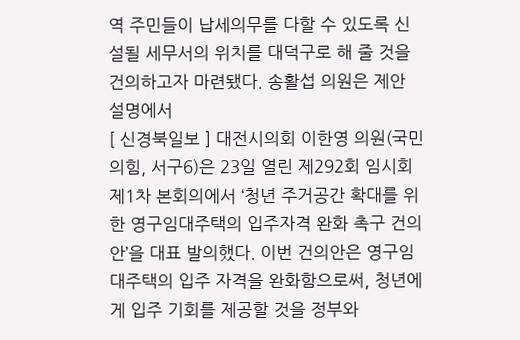역 주민들이 납세의무를 다할 수 있도록 신설될 세무서의 위치를 대덕구로 해 줄 것을 건의하고자 마련됐다. 송활섭 의원은 제안 설명에서
[ 신경북일보 ] 대전시의회 이한영 의원(국민의힘, 서구6)은 23일 열린 제292회 임시회 제1차 본회의에서 ‘청년 주거공간 확대를 위한 영구임대주택의 입주자격 완화 촉구 건의안’을 대표 발의했다. 이번 건의안은 영구임대주택의 입주 자격을 완화함으로써, 청년에게 입주 기회를 제공할 것을 정부와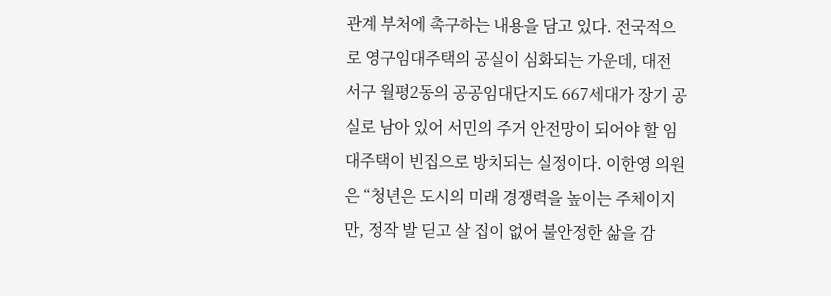관계 부처에 촉구하는 내용을 담고 있다. 전국적으로 영구임대주택의 공실이 심화되는 가운데, 대전 서구 월평2동의 공공임대단지도 667세대가 장기 공실로 남아 있어 서민의 주거 안전망이 되어야 할 임대주택이 빈집으로 방치되는 실정이다. 이한영 의원은 “청년은 도시의 미래 경쟁력을 높이는 주체이지만, 정작 발 딛고 살 집이 없어 불안정한 삶을 감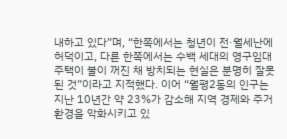내하고 있다”며, “한쪽에서는 청년이 전·월세난에 허덕이고, 다른 한쪽에서는 수백 세대의 영구임대주택이 불이 꺼진 채 방치되는 현실은 분명히 잘못된 것”이라고 지적했다. 이어 “월평2동의 인구는 지난 10년간 약 23%가 감소해 지역 경제와 주거 환경을 악화시키고 있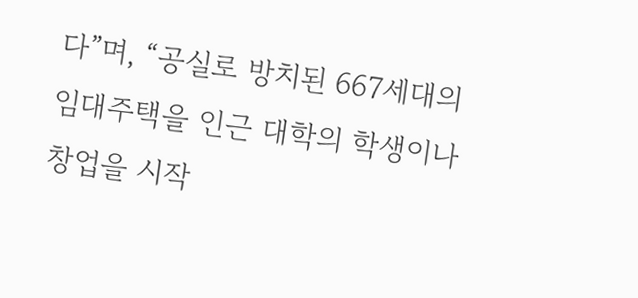다”며, “공실로 방치된 667세대의 임대주택을 인근 대학의 학생이나 창업을 시작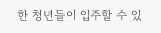한 청년들이 입주할 수 있